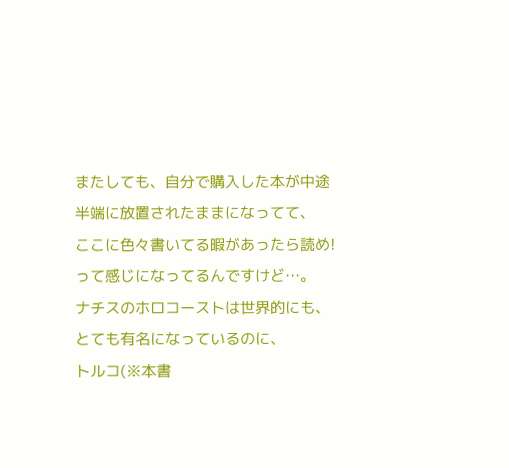またしても、自分で購入した本が中途半端に放置されたままになってて、
ここに色々書いてる暇があったら読め!
って感じになってるんですけど…。
ナチスのホロコーストは世界的にも、とても有名になっているのに、
トルコ(※本書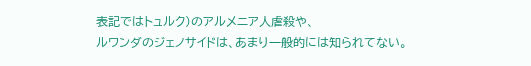表記ではトュルク)のアルメニア人虐殺や、
ルワンダのジェノサイドは、あまり一般的には知られてない。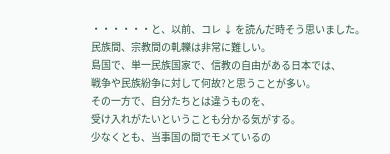・・・・・・と、以前、コレ ↓ を読んだ時そう思いました。
民族間、宗教間の軋轢は非常に難しい。
島国で、単一民族国家で、信教の自由がある日本では、
戦争や民族紛争に対して何故?と思うことが多い。
その一方で、自分たちとは違うものを、
受け入れがたいということも分かる気がする。
少なくとも、当事国の間でモメているの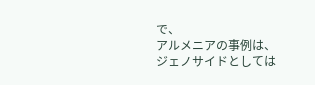で、
アルメニアの事例は、
ジェノサイドとしては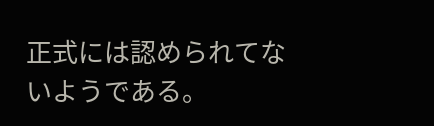正式には認められてないようである。